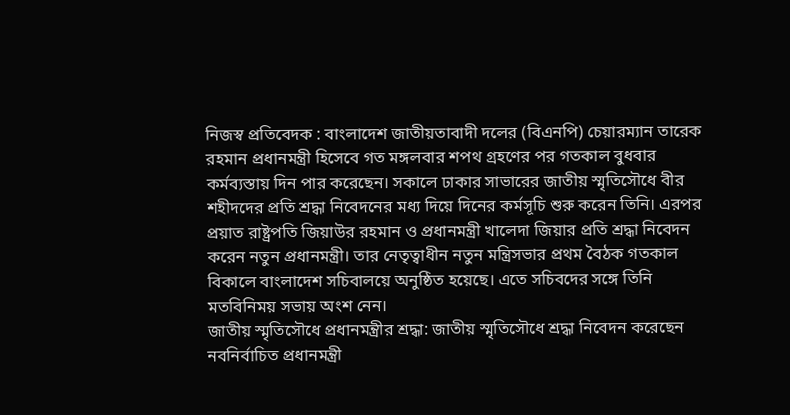নিজস্ব প্রতিবেদক : বাংলাদেশ জাতীয়তাবাদী দলের (বিএনপি) চেয়ারম্যান তারেক রহমান প্রধানমন্ত্রী হিসেবে গত মঙ্গলবার শপথ গ্রহণের পর গতকাল বুধবার কর্মব্যস্তায় দিন পার করেছেন। সকালে ঢাকার সাভারের জাতীয় স্মৃতিসৌধে বীর শহীদদের প্রতি শ্রদ্ধা নিবেদনের মধ্য দিয়ে দিনের কর্মসূচি শুরু করেন তিনি। এরপর প্রয়াত রাষ্ট্রপতি জিয়াউর রহমান ও প্রধানমন্ত্রী খালেদা জিয়ার প্রতি শ্রদ্ধা নিবেদন করেন নতুন প্রধানমন্ত্রী। তার নেতৃত্বাধীন নতুন মন্ত্রিসভার প্রথম বৈঠক গতকাল বিকালে বাংলাদেশ সচিবালয়ে অনুষ্ঠিত হয়েছে। এতে সচিবদের সঙ্গে তিনি মতবিনিময় সভায় অংশ নেন।
জাতীয় স্মৃতিসৌধে প্রধানমন্ত্রীর শ্রদ্ধা: জাতীয় স্মৃতিসৌধে শ্রদ্ধা নিবেদন করেছেন নবনির্বাচিত প্রধানমন্ত্রী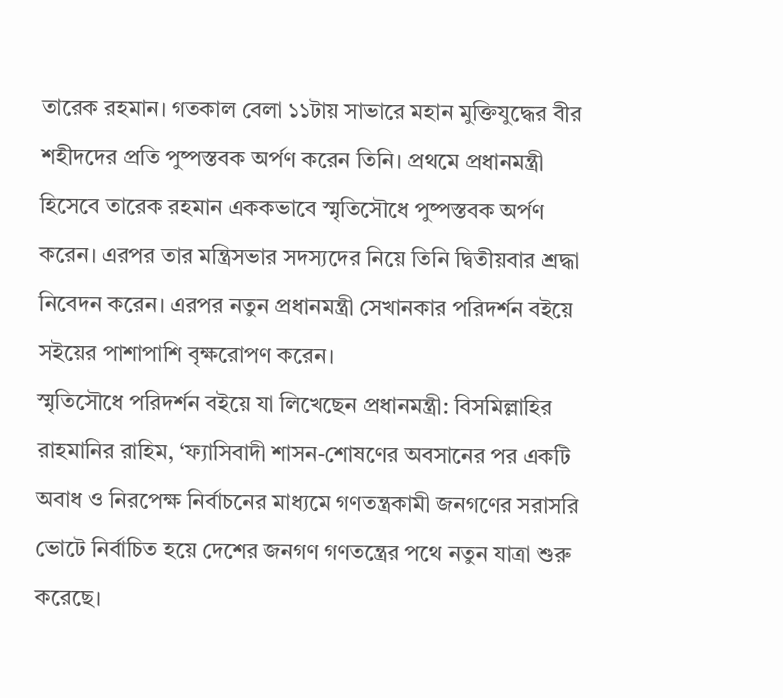তারেক রহমান। গতকাল বেলা ১১টায় সাভারে মহান মুক্তিযুদ্ধের বীর শহীদদের প্রতি পুষ্পস্তবক অর্পণ করেন তিনি। প্রথমে প্রধানমন্ত্রী হিসেবে তারেক রহমান এককভাবে স্মৃতিসৌধে পুষ্পস্তবক অর্পণ করেন। এরপর তার মন্ত্রিসভার সদস্যদের নিয়ে তিনি দ্বিতীয়বার শ্রদ্ধা নিবেদন করেন। এরপর নতুন প্রধানমন্ত্রী সেখানকার পরিদর্শন বইয়ে সইয়ের পাশাপাশি বৃক্ষরোপণ করেন।
স্মৃতিসৌধে পরিদর্শন বইয়ে যা লিখেছেন প্রধানমন্ত্রী: বিসমিল্লাহির রাহমানির রাহিম, ‘ফ্যাসিবাদী শাসন-শোষণের অবসানের পর একটি অবাধ ও নিরপেক্ষ নির্বাচনের মাধ্যমে গণতন্ত্রকামী জনগণের সরাসরি ভোটে নির্বাচিত হয়ে দেশের জনগণ গণতন্ত্রের পথে নতুন যাত্রা শুরু করেছে।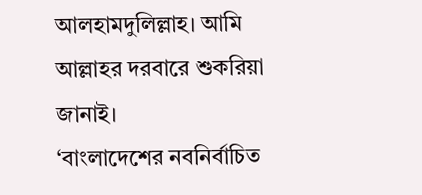আলহামদুলিল্লাহ। আমি আল্লাহর দরবারে শুকরিয়া জানাই।
‘বাংলাদেশের নবনির্বাচিত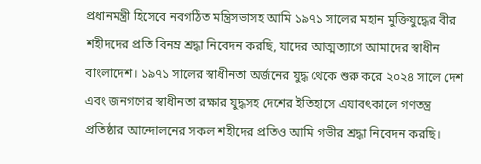প্রধানমন্ত্রী হিসেবে নবগঠিত মন্ত্রিসভাসহ আমি ১৯৭১ সালের মহান মুক্তিযুদ্ধের বীর শহীদদের প্রতি বিনম্র শ্রদ্ধা নিবেদন করছি, যাদের আত্মত্যাগে আমাদের স্বাধীন বাংলাদেশ। ১৯৭১ সালের স্বাধীনতা অর্জনের যুদ্ধ থেকে শুরু করে ২০২৪ সালে দেশ এবং জনগণের স্বাধীনতা রক্ষার যুদ্ধসহ দেশের ইতিহাসে এযাবৎকালে গণতন্ত্র প্রতিষ্ঠার আন্দোলনের সকল শহীদের প্রতিও আমি গভীর শ্রদ্ধা নিবেদন করছি।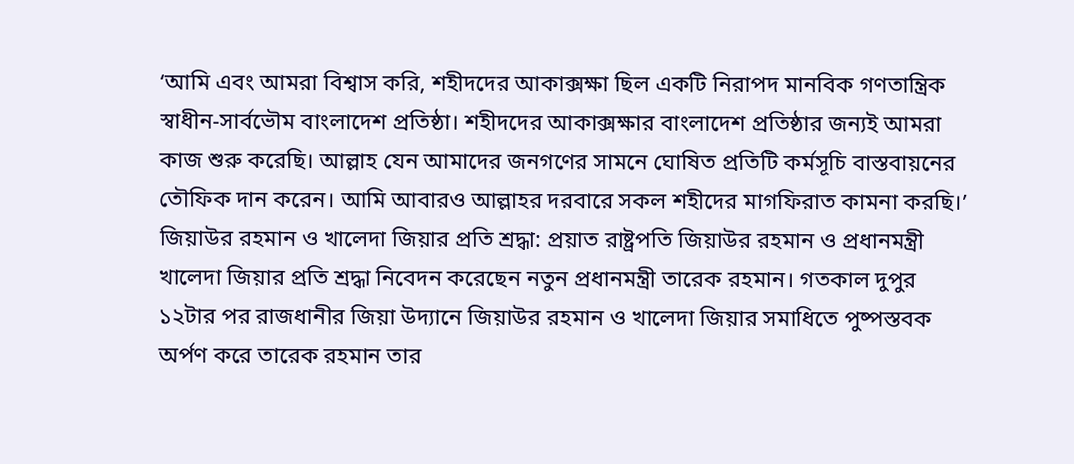‘আমি এবং আমরা বিশ্বাস করি, শহীদদের আকাক্সক্ষা ছিল একটি নিরাপদ মানবিক গণতান্ত্রিক স্বাধীন-সার্বভৌম বাংলাদেশ প্রতিষ্ঠা। শহীদদের আকাক্সক্ষার বাংলাদেশ প্রতিষ্ঠার জন্যই আমরা কাজ শুরু করেছি। আল্লাহ যেন আমাদের জনগণের সামনে ঘোষিত প্রতিটি কর্মসূচি বাস্তবায়নের তৌফিক দান করেন। আমি আবারও আল্লাহর দরবারে সকল শহীদের মাগফিরাত কামনা করছি।’
জিয়াউর রহমান ও খালেদা জিয়ার প্রতি শ্রদ্ধা: প্রয়াত রাষ্ট্রপতি জিয়াউর রহমান ও প্রধানমন্ত্রী খালেদা জিয়ার প্রতি শ্রদ্ধা নিবেদন করেছেন নতুন প্রধানমন্ত্রী তারেক রহমান। গতকাল দুপুর ১২টার পর রাজধানীর জিয়া উদ্যানে জিয়াউর রহমান ও খালেদা জিয়ার সমাধিতে পুষ্পস্তবক অর্পণ করে তারেক রহমান তার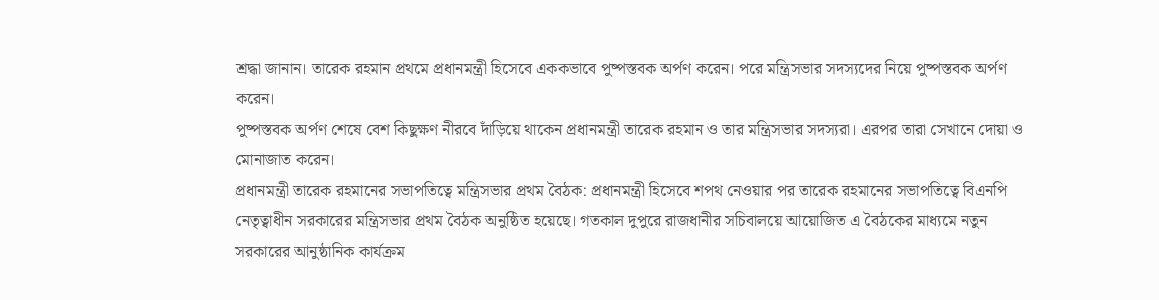শ্রদ্ধা জানান। তারেক রহমান প্রথমে প্রধানমন্ত্রী হিসেবে এককভাবে পুষ্পস্তবক অর্পণ করেন। পরে মন্ত্রিসভার সদস্যদের নিয়ে পুষ্পস্তবক অর্পণ করেন।
পুষ্পস্তবক অর্পণ শেষে বেশ কিছুক্ষণ নীরবে দাঁড়িয়ে থাকেন প্রধানমন্ত্রী তারেক রহমান ও তার মন্ত্রিসভার সদস্যরা। এরপর তারা সেখানে দোয়া ও মোনাজাত করেন।
প্রধানমন্ত্রী তারেক রহমানের সভাপতিত্বে মন্ত্রিসভার প্রথম বৈঠক: প্রধানমন্ত্রী হিসেবে শপথ নেওয়ার পর তারেক রহমানের সভাপতিত্বে বিএনপি নেতৃত্বাধীন সরকারের মন্ত্রিসভার প্রথম বৈঠক অনুষ্ঠিত হয়েছে। গতকাল দুপুরে রাজধানীর সচিবালয়ে আয়োজিত এ বৈঠকের মাধ্যমে নতুন সরকারের আনুষ্ঠানিক কার্যক্রম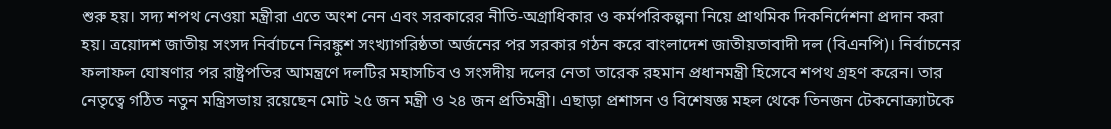শুরু হয়। সদ্য শপথ নেওয়া মন্ত্রীরা এতে অংশ নেন এবং সরকারের নীতি-অগ্রাধিকার ও কর্মপরিকল্পনা নিয়ে প্রাথমিক দিকনির্দেশনা প্রদান করা হয়। ত্রয়োদশ জাতীয় সংসদ নির্বাচনে নিরঙ্কুশ সংখ্যাগরিষ্ঠতা অর্জনের পর সরকার গঠন করে বাংলাদেশ জাতীয়তাবাদী দল (বিএনপি)। নির্বাচনের ফলাফল ঘোষণার পর রাষ্ট্রপতির আমন্ত্রণে দলটির মহাসচিব ও সংসদীয় দলের নেতা তারেক রহমান প্রধানমন্ত্রী হিসেবে শপথ গ্রহণ করেন। তার নেতৃত্বে গঠিত নতুন মন্ত্রিসভায় রয়েছেন মোট ২৫ জন মন্ত্রী ও ২৪ জন প্রতিমন্ত্রী। এছাড়া প্রশাসন ও বিশেষজ্ঞ মহল থেকে তিনজন টেকনোক্র্যাটকে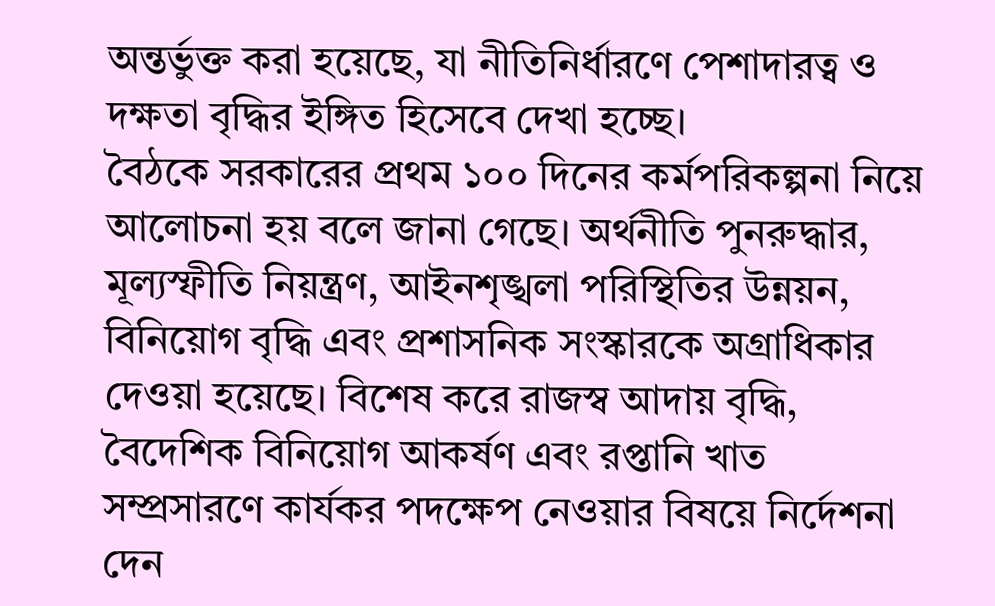অন্তর্ভুক্ত করা হয়েছে, যা নীতিনির্ধারণে পেশাদারত্ব ও দক্ষতা বৃদ্ধির ইঙ্গিত হিসেবে দেখা হচ্ছে।
বৈঠকে সরকারের প্রথম ১০০ দিনের কর্মপরিকল্পনা নিয়ে আলোচনা হয় বলে জানা গেছে। অর্থনীতি পুনরুদ্ধার, মূল্যস্ফীতি নিয়ন্ত্রণ, আইনশৃঙ্খলা পরিস্থিতির উন্নয়ন, বিনিয়োগ বৃদ্ধি এবং প্রশাসনিক সংস্কারকে অগ্রাধিকার দেওয়া হয়েছে। বিশেষ করে রাজস্ব আদায় বৃদ্ধি, বৈদেশিক বিনিয়োগ আকর্ষণ এবং রপ্তানি খাত সম্প্রসারণে কার্যকর পদক্ষেপ নেওয়ার বিষয়ে নির্দেশনা দেন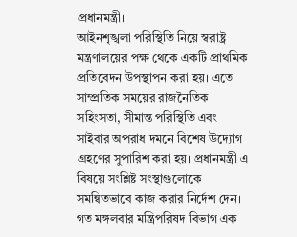প্রধানমন্ত্রী।
আইনশৃঙ্খলা পরিস্থিতি নিয়ে স্বরাষ্ট্র মন্ত্রণালয়ের পক্ষ থেকে একটি প্রাথমিক প্রতিবেদন উপস্থাপন করা হয়। এতে সাম্প্রতিক সময়ের রাজনৈতিক সহিংসতা, সীমান্ত পরিস্থিতি এবং সাইবার অপরাধ দমনে বিশেষ উদ্যোগ গ্রহণের সুপারিশ করা হয়। প্রধানমন্ত্রী এ বিষয়ে সংশ্লিষ্ট সংস্থাগুলোকে সমন্বিতভাবে কাজ করার নির্দেশ দেন।
গত মঙ্গলবার মন্ত্রিপরিষদ বিভাগ এক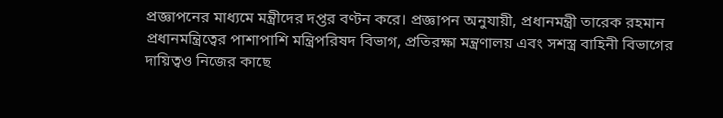প্রজ্ঞাপনের মাধ্যমে মন্ত্রীদের দপ্তর বণ্টন করে। প্রজ্ঞাপন অনুযায়ী, প্রধানমন্ত্রী তারেক রহমান প্রধানমন্ত্রিত্বের পাশাপাশি মন্ত্রিপরিষদ বিভাগ, প্রতিরক্ষা মন্ত্রণালয় এবং সশস্ত্র বাহিনী বিভাগের দায়িত্বও নিজের কাছে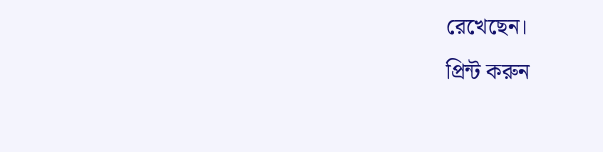রেখেছেন।
প্রিন্ট করুন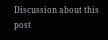Discussion about this post